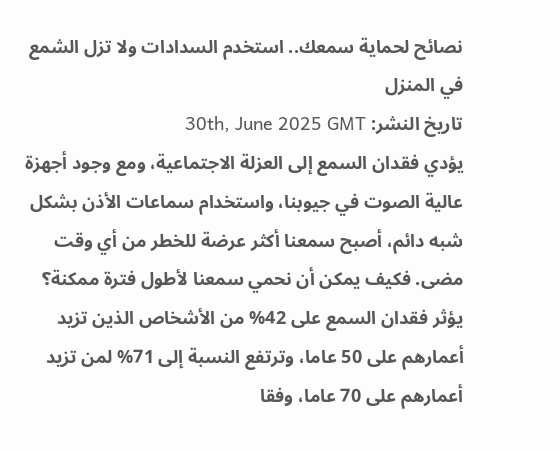نصائح لحماية سمعك.. استخدم السدادات ولا تزل الشمع في المنزل
تاريخ النشر: 30th, June 2025 GMT
يؤدي فقدان السمع إلى العزلة الاجتماعية، ومع وجود أجهزة عالية الصوت في جيوبنا، واستخدام سماعات الأذن بشكل شبه دائم، أصبح سمعنا أكثر عرضة للخطر من أي وقت مضى. فكيف يمكن أن نحمي سمعنا لأطول فترة ممكنة؟
يؤثر فقدان السمع على 42% من الأشخاص الذين تزيد أعمارهم على 50 عاما، وترتفع النسبة إلى 71% لمن تزيد أعمارهم على 70 عاما، وفقا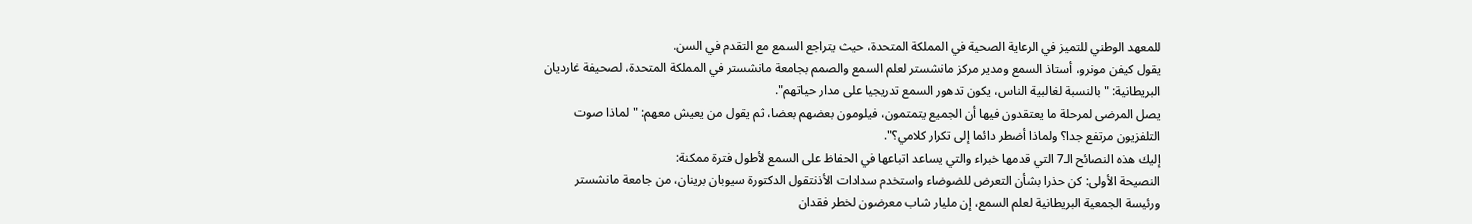للمعهد الوطني للتميز في الرعاية الصحية في المملكة المتحدة، حيث يتراجع السمع مع التقدم في السن.
يقول كيفن مونرو، أستاذ السمع ومدير مركز مانشستر لعلم السمع والصمم بجامعة مانشستر في المملكة المتحدة، لصحيفة غارديان البريطانية: "بالنسبة لغالبية الناس، يكون تدهور السمع تدريجيا على مدار حياتهم".
يصل المرضى لمرحلة ما يعتقدون فيها أن الجميع يتمتمون، فيلومون بعضهم بعضا، ثم يقول من يعيش معهم: "لماذا صوت التلفزيون مرتفع جدا؟ ولماذا أضطر دائما إلى تكرار كلامي؟".
إليك هذه النصائح الـ7 التي قدمها خبراء والتي يساعد اتباعها في الحفاظ على السمع لأطول فترة ممكنة:
النصيحة الأولى: كن حذرا بشأن التعرض للضوضاء واستخدم سدادات الأذنتقول الدكتورة سيوبان برينان، من جامعة مانشستر ورئيسة الجمعية البريطانية لعلم السمع، إن مليار شاب معرضون لخطر فقدان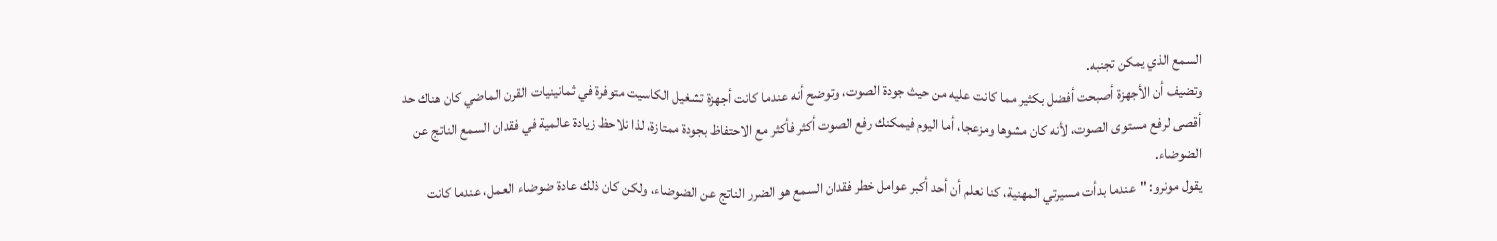السمع الذي يمكن تجنبه.
وتضيف أن الأجهزة أصبحت أفضل بكثير مما كانت عليه من حيث جودة الصوت، وتوضح أنه عندما كانت أجهزة تشغيل الكاسيت متوفرة في ثمانينيات القرن الماضي كان هناك حد أقصى لرفع مستوى الصوت، لأنه كان مشوها ومزعجا، أما اليوم فيمكنك رفع الصوت أكثر فأكثر مع الاحتفاظ بجودة ممتازة، لذا نلاحظ زيادة عالمية في فقدان السمع الناتج عن الضوضاء.
يقول مونرو: "عندما بدأت مسيرتي المهنية، كنا نعلم أن أحد أكبر عوامل خطر فقدان السمع هو الضرر الناتج عن الضوضاء، ولكن كان ذلك عادة ضوضاء العمل، عندما كانت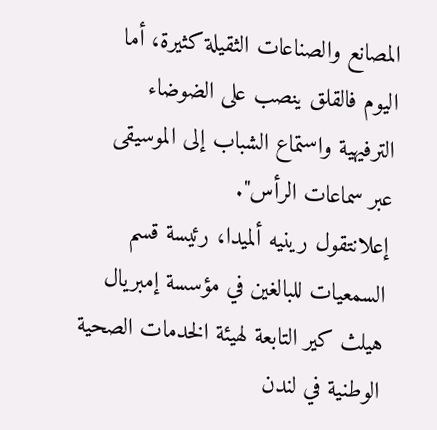المصانع والصناعات الثقيلة كثيرة، أما اليوم فالقلق ينصب على الضوضاء الترفيهية واستماع الشباب إلى الموسيقى عبر سماعات الرأس".
إعلانتقول رينيه ألميدا، رئيسة قسم السمعيات للبالغين في مؤسسة إمبريال هيلث كير التابعة لهيئة الخدمات الصحية الوطنية في لندن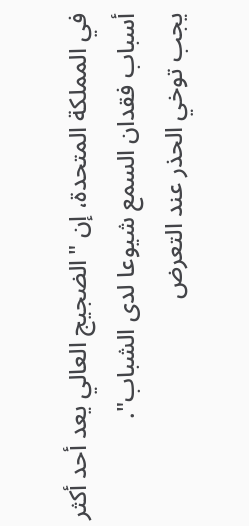في المملكة المتحدة، إن "الضجيج العالي يعد أحد أكثر أسباب فقدان السمع شيوعا لدى الشباب".
يجب توخي الحذر عند التعرض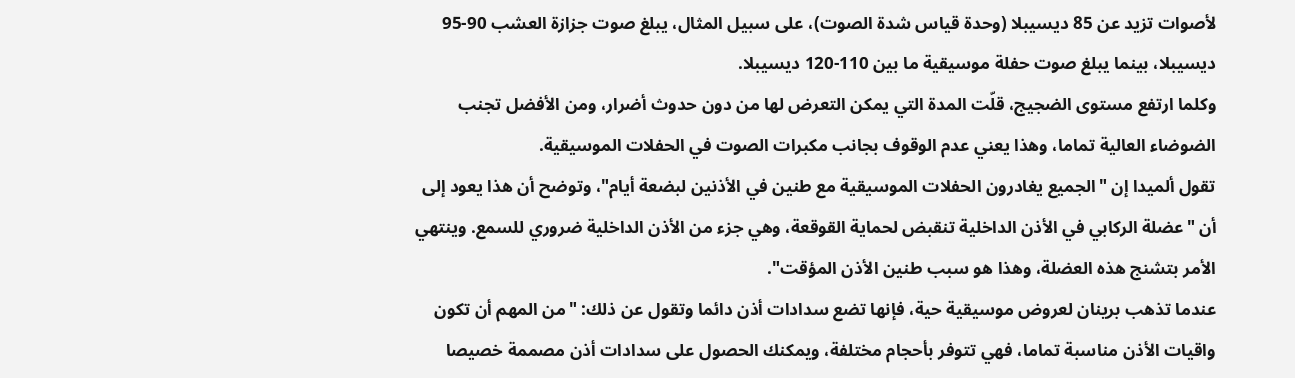لأصوات تزيد عن 85 ديسيبلا (وحدة قياس شدة الصوت)، على سبيل المثال، يبلغ صوت جزازة العشب 90-95 ديسيبلا، بينما يبلغ صوت حفلة موسيقية ما بين 110-120 ديسيبلا.
وكلما ارتفع مستوى الضجيج، قلّت المدة التي يمكن التعرض لها من دون حدوث أضرار، ومن الأفضل تجنب الضوضاء العالية تماما، وهذا يعني عدم الوقوف بجانب مكبرات الصوت في الحفلات الموسيقية.
تقول ألميدا إن "الجميع يغادرون الحفلات الموسيقية مع طنين في الأذنين لبضعة أيام"، وتوضح أن هذا يعود إلى أن "عضلة الركابي في الأذن الداخلية تنقبض لحماية القوقعة، وهي جزء من الأذن الداخلية ضروري للسمع. وينتهي الأمر بتشنج هذه العضلة، وهذا هو سبب طنين الأذن المؤقت".
عندما تذهب برينان لعروض موسيقية حية، فإنها تضع سدادات أذن دائما وتقول عن ذلك: "من المهم أن تكون واقيات الأذن مناسبة تماما، فهي تتوفر بأحجام مختلفة، ويمكنك الحصول على سدادات أذن مصممة خصيصا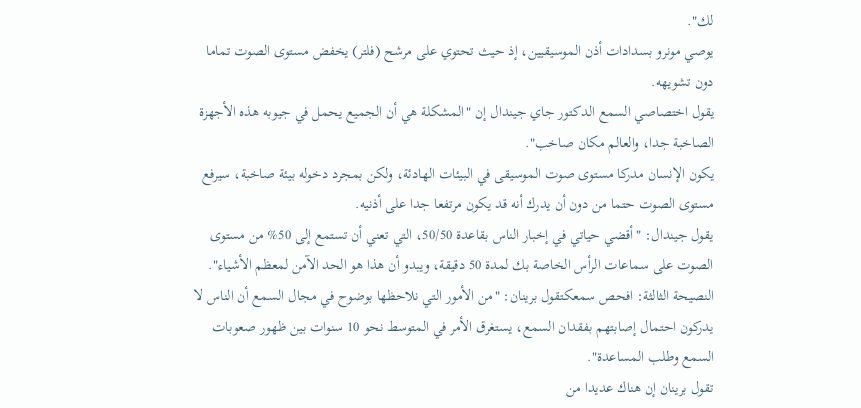لك".
يوصي مونرو بسدادات أذن الموسيقيين، إذ حيث تحتوي على مرشح (فلتر) يخفض مستوى الصوت تماما دون تشويهه.
يقول اختصاصي السمع الدكتور جاي جيندال إن "المشكلة هي أن الجميع يحمل في جيوبه هذه الأجهزة الصاخبة جدا، والعالم مكان صاخب".
يكون الإنسان مدركا مستوى صوت الموسيقى في البيئات الهادئة، ولكن بمجرد دخوله بيئة صاخبة، سيرفع مستوى الصوت حتما من دون أن يدرك أنه قد يكون مرتفعا جدا على أذنيه.
يقول جيندال: "أقضي حياتي في إخبار الناس بقاعدة 50/50، التي تعني أن تستمع إلى 50% من مستوى الصوت على سماعات الرأس الخاصة بك لمدة 50 دقيقة، ويبدو أن هذا هو الحد الآمن لمعظم الأشياء".
النصيحة الثالثة: افحص سمعكتقول برينان: "من الأمور التي نلاحظها بوضوح في مجال السمع أن الناس لا يدركون احتمال إصابتهم بفقدان السمع، يستغرق الأمر في المتوسط نحو 10 سنوات بين ظهور صعوبات السمع وطلب المساعدة".
تقول برينان إن هناك عديدا من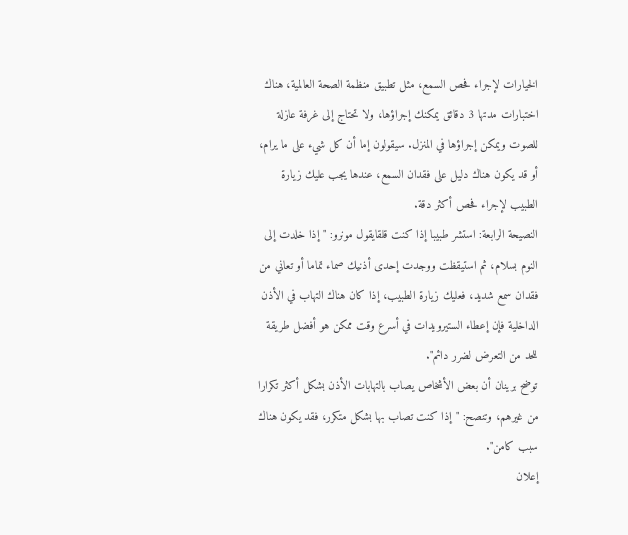الخيارات لإجراء فحص السمع، مثل تطبيق منظمة الصحة العالمية، هناك اختبارات مدتها 3 دقائق يمكنك إجراؤها، ولا تحتاج إلى غرفة عازلة للصوت ويمكن إجراؤها في المنزل. سيقولون إما أن كل شيء على ما يرام، أو قد يكون هناك دليل على فقدان السمع، عندها يجب عليك زيارة الطبيب لإجراء فحص أكثر دقة.
النصيحة الرابعة: استشر طبيبا إذا كنت قلقايقول مونرو: "إذا خلدت إلى النوم بسلام، ثم استيقظت ووجدت إحدى أذنيك صماء تماما أو تعاني من فقدان سمع شديد، فعليك زيارة الطبيب، إذا كان هناك التهاب في الأذن الداخلية فإن إعطاء الستيرويدات في أسرع وقت ممكن هو أفضل طريقة للحد من التعرض لضرر دائم".
توضح برينان أن بعض الأشخاص يصاب بالتهابات الأذن بشكل أكثر تكرارا من غيرهم، وتنصح: "إذا كنت تصاب بها بشكل متكرر، فقد يكون هناك سبب كامن".
إعلان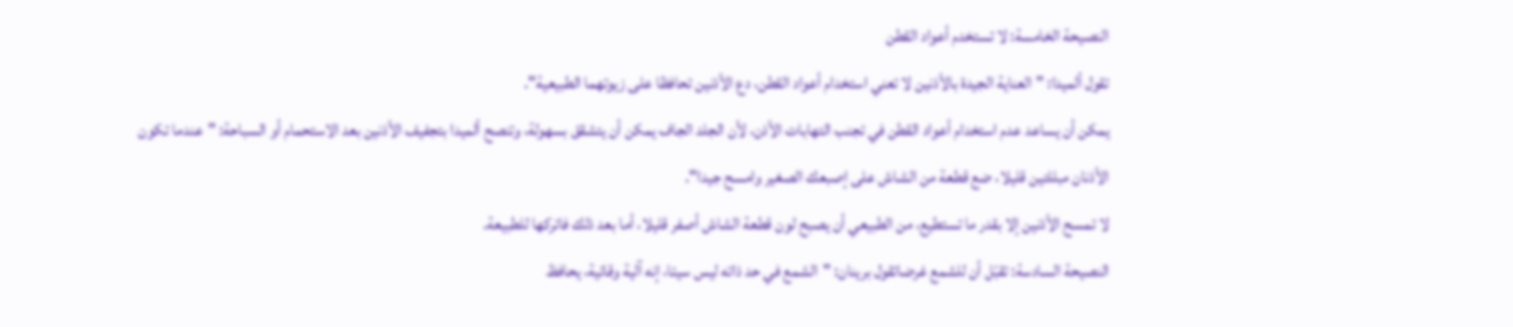النصيحة الخامسة: لا تستخدم أعواد القطن
تقول ألميدا: "العناية الجيدة بالأذنين لا تعني استخدام أعواد القطن، دع الأذنين تحافظا على زيوتهما الطبيعية".
يمكن أن يساعد عدم استخدام أعواد القطن في تجنب التهابات الأذن، لأن الجلد الجاف يمكن أن يتشقق بسهولة، وتنصح ألميدا بتجفيف الأذنين بعد الاستحمام أو السباحة: "عندما تكون الأذنان مبللتين قليلا، ضع قطعة من الشاش على إصبعك الصغير وامسح جيدا".
لا تمسح الأذنين إلا بقدر ما تستطيع، من الطبيعي أن يصبح لون قطعة الشاش أصفر قليلا، أما بعد ذلك فاتركها للطبيعة.
النصيحة السادسة: تقبّل أن للشمع غرضاتقول برينان: "الشمع في حد ذاته ليس سيئا، إنه آلية وقائية، يحافظ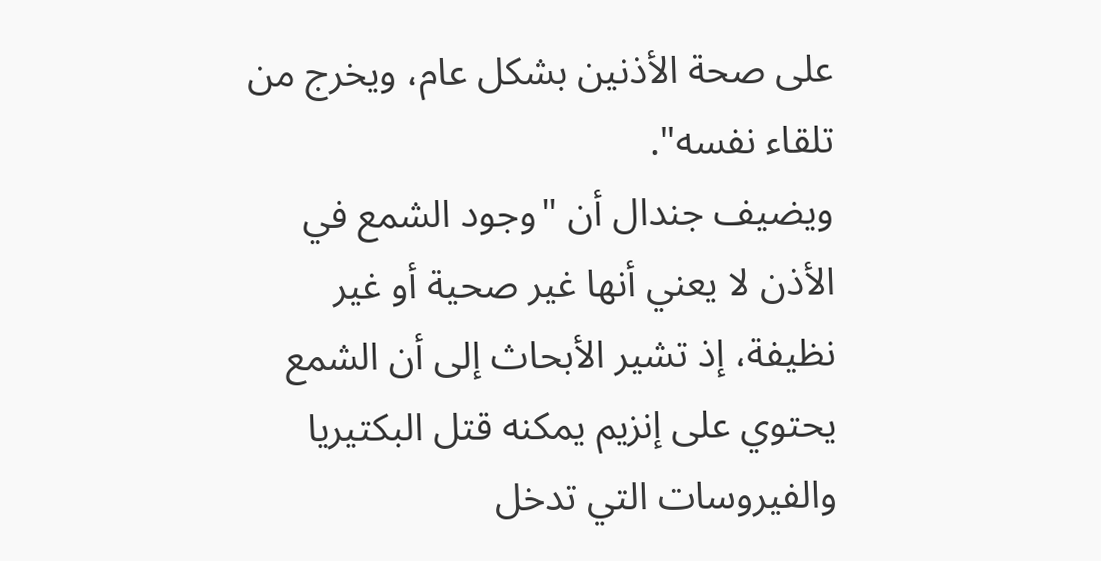على صحة الأذنين بشكل عام، ويخرج من تلقاء نفسه".
ويضيف جندال أن "وجود الشمع في الأذن لا يعني أنها غير صحية أو غير نظيفة، إذ تشير الأبحاث إلى أن الشمع يحتوي على إنزيم يمكنه قتل البكتيريا والفيروسات التي تدخل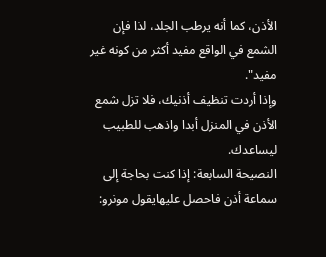الأذن، كما أنه يرطب الجلد، لذا فإن الشمع في الواقع مفيد أكثر من كونه غير مفيد".
وإذا أردت تنظيف أذنيك، فلا تزل شمع الأذن في المنزل أبدا واذهب للطبيب ليساعدك.
النصيحة السابعة: إذا كنت بحاجة إلى سماعة أذن فاحصل عليهايقول مونرو: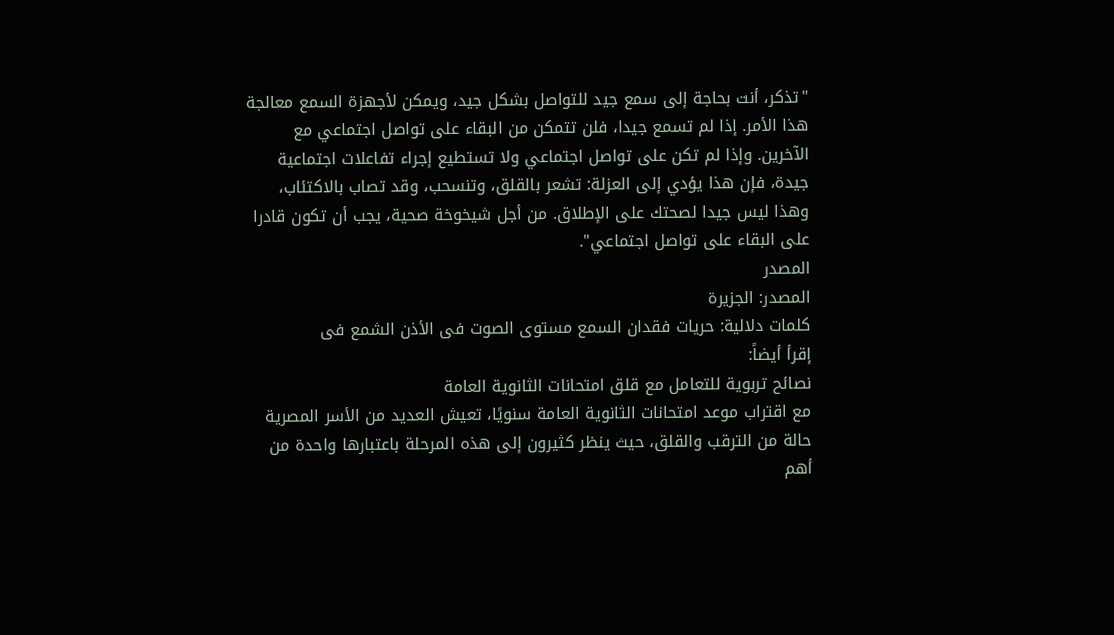"تذكر، أنت بحاجة إلى سمع جيد للتواصل بشكل جيد، ويمكن لأجهزة السمع معالجة هذا الأمر. إذا لم تسمع جيدا، فلن تتمكن من البقاء على تواصل اجتماعي مع الآخرين. وإذا لم تكن على تواصل اجتماعي ولا تستطيع إجراء تفاعلات اجتماعية جيدة، فإن هذا يؤدي إلى العزلة: تشعر بالقلق، وتنسحب، وقد تصاب بالاكتئاب، وهذا ليس جيدا لصحتك على الإطلاق. من أجل شيخوخة صحية، يجب أن تكون قادرا على البقاء على تواصل اجتماعي".
المصدر
المصدر: الجزيرة
كلمات دلالية: حريات فقدان السمع مستوى الصوت فی الأذن الشمع فی
إقرأ أيضاً:
نصائح تربوية للتعامل مع قلق امتحانات الثانوية العامة
مع اقتراب موعد امتحانات الثانوية العامة سنويًا، تعيش العديد من الأسر المصرية حالة من الترقب والقلق، حيث ينظر كثيرون إلى هذه المرحلة باعتبارها واحدة من أهم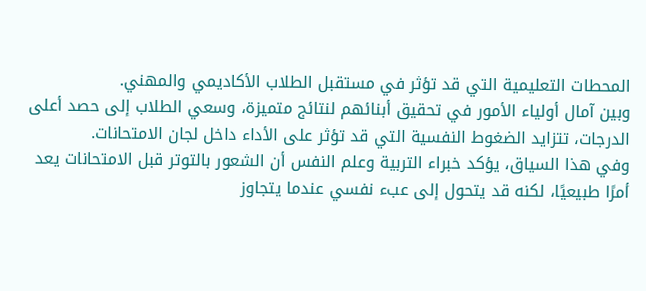المحطات التعليمية التي قد تؤثر في مستقبل الطلاب الأكاديمي والمهني.
وبين آمال أولياء الأمور في تحقيق أبنائهم لنتائج متميزة، وسعي الطلاب إلى حصد أعلى الدرجات، تتزايد الضغوط النفسية التي قد تؤثر على الأداء داخل لجان الامتحانات.
وفي هذا السياق، يؤكد خبراء التربية وعلم النفس أن الشعور بالتوتر قبل الامتحانات يعد أمرًا طبيعيًا، لكنه قد يتحول إلى عبء نفسي عندما يتجاوز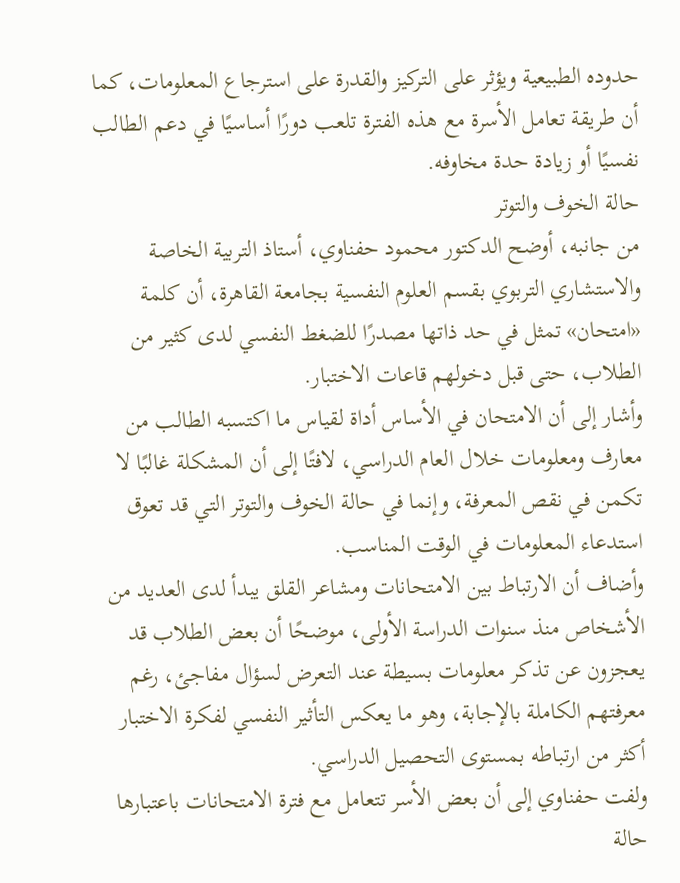حدوده الطبيعية ويؤثر على التركيز والقدرة على استرجاع المعلومات، كما أن طريقة تعامل الأسرة مع هذه الفترة تلعب دورًا أساسيًا في دعم الطالب نفسيًا أو زيادة حدة مخاوفه.
حالة الخوف والتوتر
من جانبه، أوضح الدكتور محمود حفناوي، أستاذ التربية الخاصة والاستشاري التربوي بقسم العلوم النفسية بجامعة القاهرة، أن كلمة «امتحان» تمثل في حد ذاتها مصدرًا للضغط النفسي لدى كثير من الطلاب، حتى قبل دخولهم قاعات الاختبار.
وأشار إلى أن الامتحان في الأساس أداة لقياس ما اكتسبه الطالب من معارف ومعلومات خلال العام الدراسي، لافتًا إلى أن المشكلة غالبًا لا تكمن في نقص المعرفة، وإنما في حالة الخوف والتوتر التي قد تعوق استدعاء المعلومات في الوقت المناسب.
وأضاف أن الارتباط بين الامتحانات ومشاعر القلق يبدأ لدى العديد من الأشخاص منذ سنوات الدراسة الأولى، موضحًا أن بعض الطلاب قد يعجزون عن تذكر معلومات بسيطة عند التعرض لسؤال مفاجئ، رغم معرفتهم الكاملة بالإجابة، وهو ما يعكس التأثير النفسي لفكرة الاختبار أكثر من ارتباطه بمستوى التحصيل الدراسي.
ولفت حفناوي إلى أن بعض الأسر تتعامل مع فترة الامتحانات باعتبارها حالة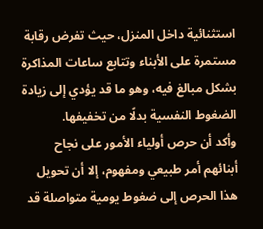استثنائية داخل المنزل، حيث تفرض رقابة مستمرة على الأبناء وتتابع ساعات المذاكرة بشكل مبالغ فيه، وهو ما قد يؤدي إلى زيادة الضغوط النفسية بدلًا من تخفيفها.
وأكد أن حرص أولياء الأمور على نجاح أبنائهم أمر طبيعي ومفهوم، إلا أن تحويل هذا الحرص إلى ضغوط يومية متواصلة قد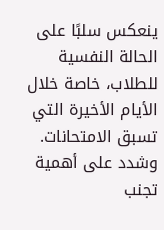ينعكس سلبًا على الحالة النفسية للطلاب، خاصة خلال الأيام الأخيرة التي تسبق الامتحانات.
وشدد على أهمية تجنب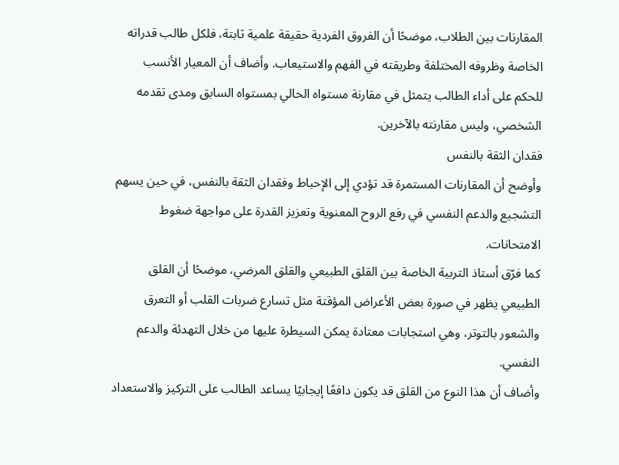المقارنات بين الطلاب، موضحًا أن الفروق الفردية حقيقة علمية ثابتة، فلكل طالب قدراته الخاصة وظروفه المختلفة وطريقته في الفهم والاستيعاب. وأضاف أن المعيار الأنسب للحكم على أداء الطالب يتمثل في مقارنة مستواه الحالي بمستواه السابق ومدى تقدمه الشخصي، وليس مقارنته بالآخرين.
فقدان الثقة بالنفس
وأوضح أن المقارنات المستمرة قد تؤدي إلى الإحباط وفقدان الثقة بالنفس، في حين يسهم التشجيع والدعم النفسي في رفع الروح المعنوية وتعزيز القدرة على مواجهة ضغوط الامتحانات.
كما فرّق أستاذ التربية الخاصة بين القلق الطبيعي والقلق المرضي، موضحًا أن القلق الطبيعي يظهر في صورة بعض الأعراض المؤقتة مثل تسارع ضربات القلب أو التعرق والشعور بالتوتر، وهي استجابات معتادة يمكن السيطرة عليها من خلال التهدئة والدعم النفسي.
وأضاف أن هذا النوع من القلق قد يكون دافعًا إيجابيًا يساعد الطالب على التركيز والاستعداد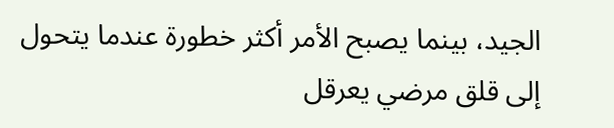الجيد، بينما يصبح الأمر أكثر خطورة عندما يتحول إلى قلق مرضي يعرقل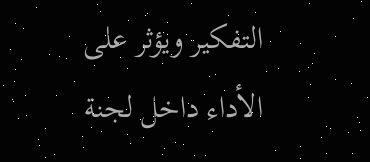التفكير ويؤثر على الأداء داخل لجنة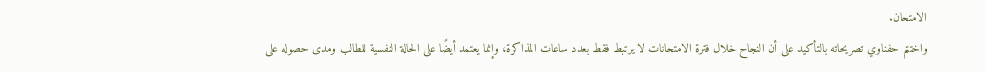الامتحان.
واختتم حفناوي تصريحاته بالتأكيد على أن النجاح خلال فترة الامتحانات لا يرتبط فقط بعدد ساعات المذاكرة، وإنما يعتمد أيضًا على الحالة النفسية للطالب ومدى حصوله على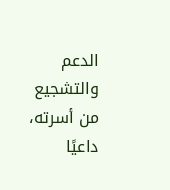الدعم والتشجيع من أسرته، داعيًا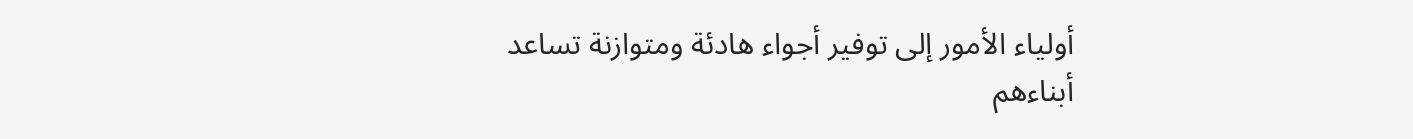أولياء الأمور إلى توفير أجواء هادئة ومتوازنة تساعد أبناءهم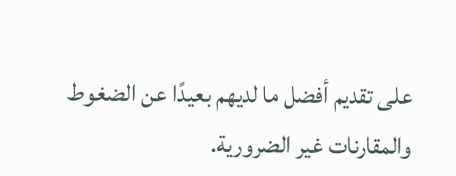على تقديم أفضل ما لديهم بعيدًا عن الضغوط والمقارنات غير الضرورية.